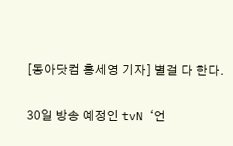[동아닷컴 홍세영 기자] 별걸 다 한다.

30일 방송 예정인 tvN ‘언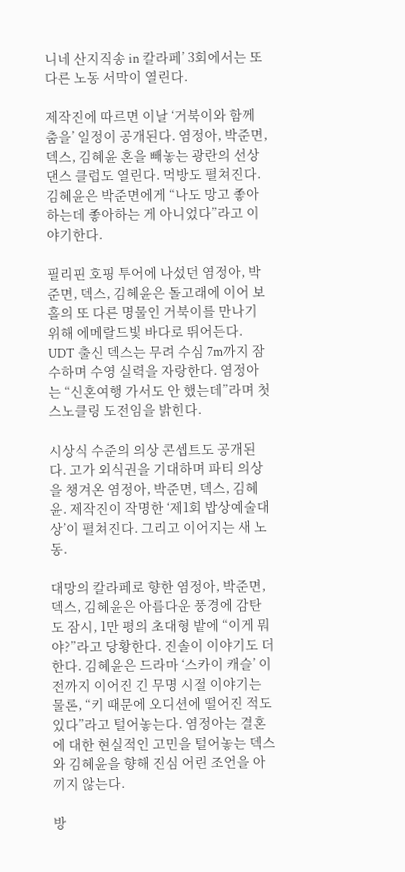니네 산지직송 in 칼라페’ 3회에서는 또 다른 노동 서막이 열린다.

제작진에 따르면 이날 ‘거북이와 함께 춤을’ 일정이 공개된다. 염정아, 박준면, 덱스, 김혜윤 혼을 빼놓는 광란의 선상 댄스 클럽도 열린다. 먹방도 펼쳐진다. 김혜윤은 박준면에게 “나도 망고 좋아하는데 좋아하는 게 아니었다”라고 이야기한다.

필리핀 호핑 투어에 나섰던 염정아, 박준면, 덱스, 김혜윤은 돌고래에 이어 보홀의 또 다른 명물인 거북이를 만나기 위해 에메랄드빛 바다로 뛰어든다. UDT 출신 덱스는 무려 수심 7m까지 잠수하며 수영 실력을 자랑한다. 염정아는 “신혼여행 가서도 안 했는데”라며 첫 스노클링 도전임을 밝힌다.

시상식 수준의 의상 콘셉트도 공개된다. 고가 외식권을 기대하며 파티 의상을 챙겨온 염정아, 박준면, 덱스, 김혜윤. 제작진이 작명한 ‘제1회 밥상예술대상’이 펼쳐진다. 그리고 이어지는 새 노동.

대망의 칼라페로 향한 염정아, 박준면, 덱스, 김혜윤은 아름다운 풍경에 감탄도 잠시, 1만 평의 초대형 밭에 “이게 뭐야?”라고 당황한다. 진솔이 이야기도 더한다. 김혜윤은 드라마 ‘스카이 캐슬’ 이전까지 이어진 긴 무명 시절 이야기는 물론, “키 때문에 오디션에 떨어진 적도 있다”라고 털어놓는다. 염정아는 결혼에 대한 현실적인 고민을 털어놓는 덱스와 김혜윤을 향해 진심 어린 조언을 아끼지 않는다.

방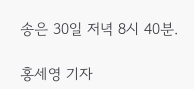송은 30일 저녁 8시 40분.

홍세영 기자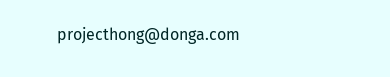projecthong@donga.com